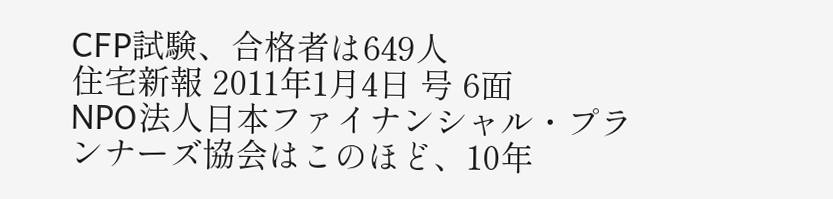CFP試験、合格者は649人
住宅新報 2011年1月4日 号 6面
NPO法人日本ファイナンシャル・プランナーズ協会はこのほど、10年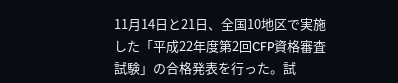11月14日と21日、全国10地区で実施した「平成22年度第2回CFP資格審査試験」の合格発表を行った。試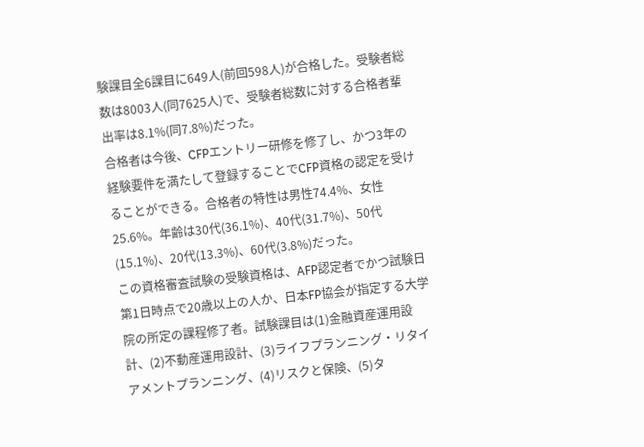験課目全6課目に649人(前回598人)が合格した。受験者総数は8003人(同7625人)で、受験者総数に対する合格者輩出率は8.1%(同7.8%)だった。
合格者は今後、CFPエントリー研修を修了し、かつ3年の経験要件を満たして登録することでCFP資格の認定を受けることができる。合格者の特性は男性74.4%、女性25.6%。年齢は30代(36.1%)、40代(31.7%)、50代(15.1%)、20代(13.3%)、60代(3.8%)だった。
この資格審査試験の受験資格は、AFP認定者でかつ試験日第1日時点で20歳以上の人か、日本FP協会が指定する大学院の所定の課程修了者。試験課目は(1)金融資産運用設計、(2)不動産運用設計、(3)ライフプランニング・リタイアメントプランニング、(4)リスクと保険、(5)タ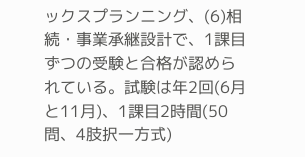ックスプランニング、(6)相続・事業承継設計で、1課目ずつの受験と合格が認められている。試験は年2回(6月と11月)、1課目2時間(50問、4肢択一方式)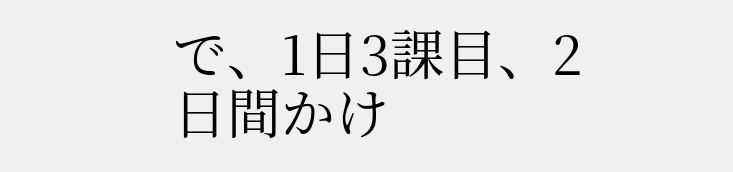で、1日3課目、2日間かけ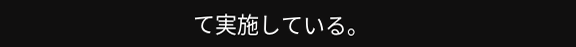て実施している。